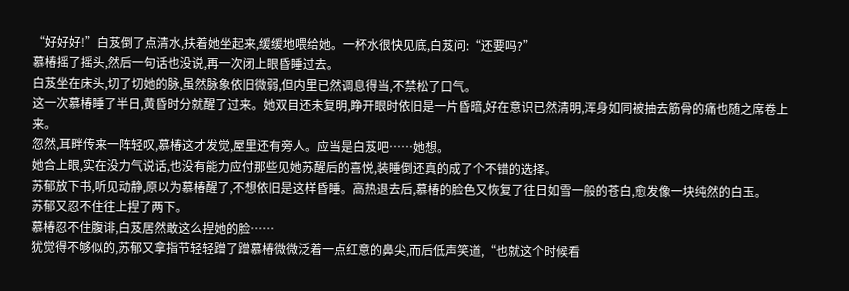“好好好!”白芨倒了点清水,扶着她坐起来,缓缓地喂给她。一杯水很快见底,白芨问:“还要吗?”
慕椿摇了摇头,然后一句话也没说,再一次闭上眼昏睡过去。
白芨坐在床头,切了切她的脉,虽然脉象依旧微弱,但内里已然调息得当,不禁松了口气。
这一次慕椿睡了半日,黄昏时分就醒了过来。她双目还未复明,睁开眼时依旧是一片昏暗,好在意识已然清明,浑身如同被抽去筋骨的痛也随之席卷上来。
忽然,耳畔传来一阵轻叹,慕椿这才发觉,屋里还有旁人。应当是白芨吧……她想。
她合上眼,实在没力气说话,也没有能力应付那些见她苏醒后的喜悦,装睡倒还真的成了个不错的选择。
苏郁放下书,听见动静,原以为慕椿醒了,不想依旧是这样昏睡。高热退去后,慕椿的脸色又恢复了往日如雪一般的苍白,愈发像一块纯然的白玉。
苏郁又忍不住往上捏了两下。
慕椿忍不住腹诽,白芨居然敢这么捏她的脸……
犹觉得不够似的,苏郁又拿指节轻轻蹭了蹭慕椿微微泛着一点红意的鼻尖,而后低声笑道,“也就这个时候看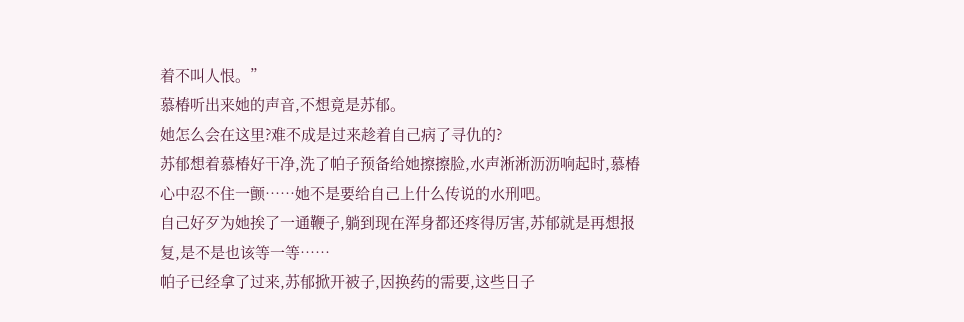着不叫人恨。”
慕椿听出来她的声音,不想竟是苏郁。
她怎么会在这里?难不成是过来趁着自己病了寻仇的?
苏郁想着慕椿好干净,洗了帕子预备给她擦擦脸,水声淅淅沥沥响起时,慕椿心中忍不住一颤……她不是要给自己上什么传说的水刑吧。
自己好歹为她挨了一通鞭子,躺到现在浑身都还疼得厉害,苏郁就是再想报复,是不是也该等一等……
帕子已经拿了过来,苏郁掀开被子,因换药的需要,这些日子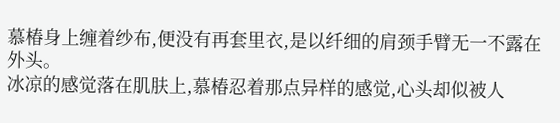慕椿身上缠着纱布,便没有再套里衣,是以纤细的肩颈手臂无一不露在外头。
冰凉的感觉落在肌肤上,慕椿忍着那点异样的感觉,心头却似被人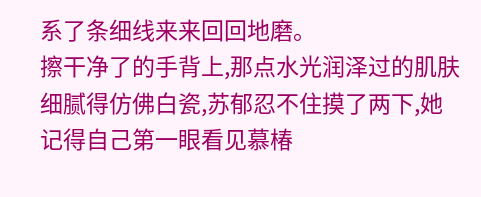系了条细线来来回回地磨。
擦干净了的手背上,那点水光润泽过的肌肤细腻得仿佛白瓷,苏郁忍不住摸了两下,她记得自己第一眼看见慕椿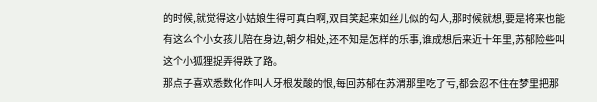的时候,就觉得这小姑娘生得可真白啊,双目笑起来如丝儿似的勾人,那时候就想,要是将来也能有这么个小女孩儿陪在身边,朝夕相处,还不知是怎样的乐事,谁成想后来近十年里,苏郁险些叫这个小狐狸捉弄得跌了路。
那点子喜欢悉数化作叫人牙根发酸的恨,每回苏郁在苏渭那里吃了亏,都会忍不住在梦里把那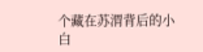个藏在苏渭背后的小白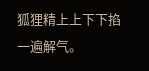狐狸精上上下下掐一遍解气。